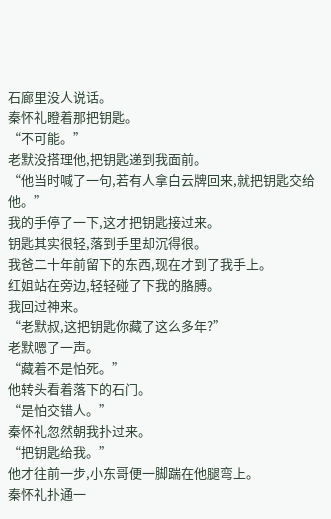石廊里没人说话。
秦怀礼瞪着那把钥匙。
“不可能。”
老默没搭理他,把钥匙递到我面前。
“他当时喊了一句,若有人拿白云牌回来,就把钥匙交给他。”
我的手停了一下,这才把钥匙接过来。
钥匙其实很轻,落到手里却沉得很。
我爸二十年前留下的东西,现在才到了我手上。
红姐站在旁边,轻轻碰了下我的胳膊。
我回过神来。
“老默叔,这把钥匙你藏了这么多年?”
老默嗯了一声。
“藏着不是怕死。”
他转头看着落下的石门。
“是怕交错人。”
秦怀礼忽然朝我扑过来。
“把钥匙给我。”
他才往前一步,小东哥便一脚踹在他腿弯上。
秦怀礼扑通一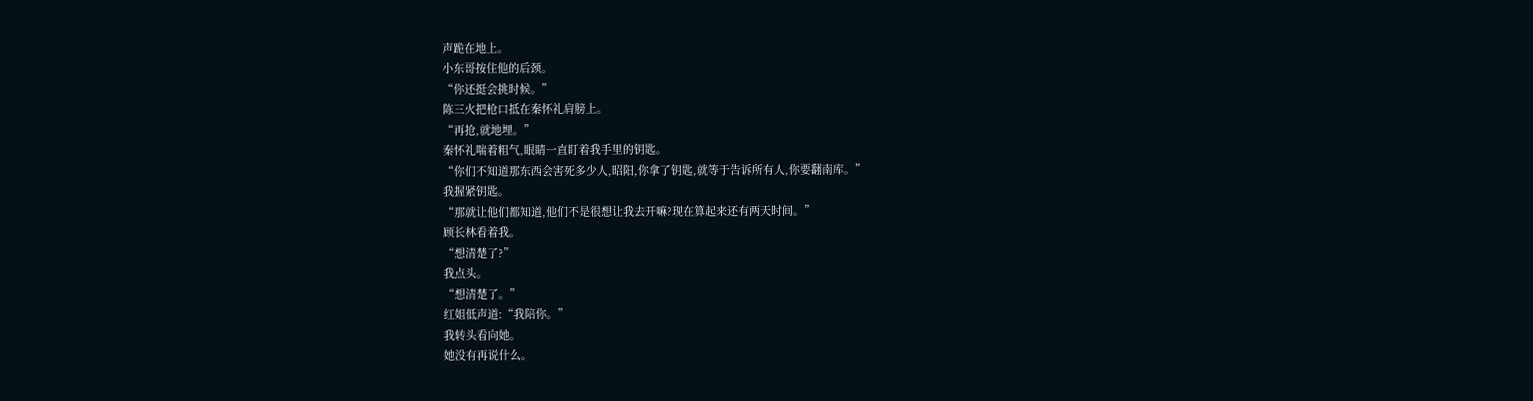声跪在地上。
小东哥按住他的后颈。
“你还挺会挑时候。”
陈三火把枪口抵在秦怀礼肩膀上。
“再抢,就地埋。”
秦怀礼喘着粗气,眼睛一直盯着我手里的钥匙。
“你们不知道那东西会害死多少人,昭阳,你拿了钥匙,就等于告诉所有人,你要翻南库。”
我握紧钥匙。
“那就让他们都知道,他们不是很想让我去开嘛?现在算起来还有两天时间。”
顾长林看着我。
“想清楚了?”
我点头。
“想清楚了。”
红姐低声道:“我陪你。”
我转头看向她。
她没有再说什么。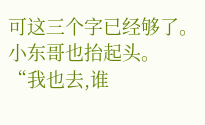可这三个字已经够了。
小东哥也抬起头。
“我也去,谁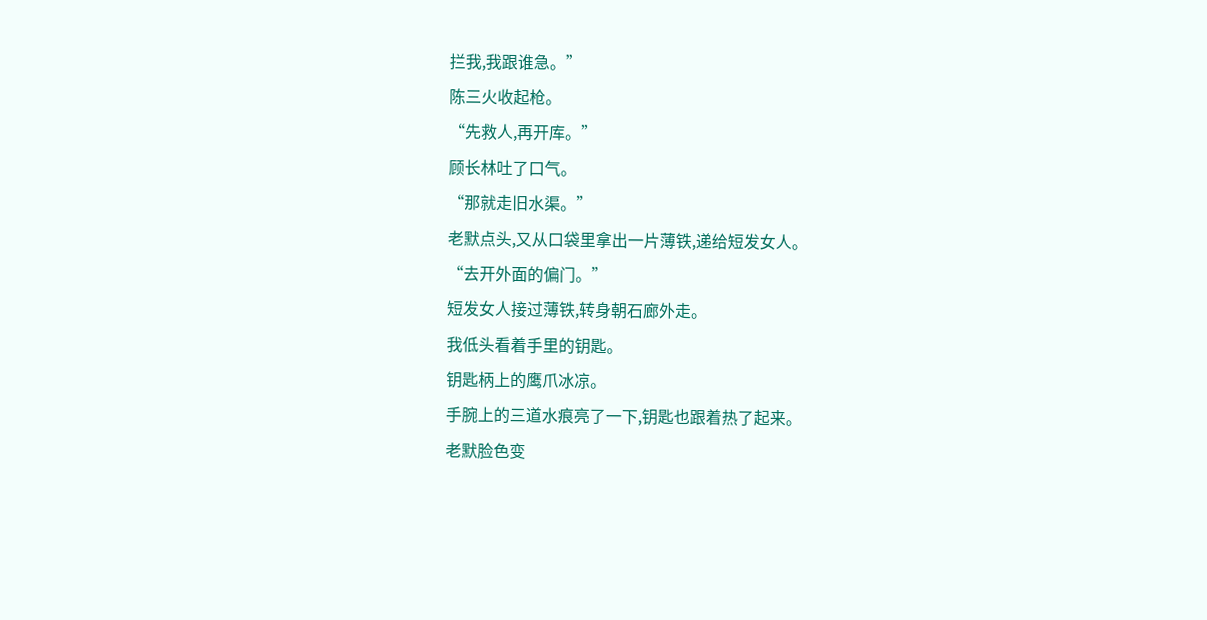拦我,我跟谁急。”
陈三火收起枪。
“先救人,再开库。”
顾长林吐了口气。
“那就走旧水渠。”
老默点头,又从口袋里拿出一片薄铁,递给短发女人。
“去开外面的偏门。”
短发女人接过薄铁,转身朝石廊外走。
我低头看着手里的钥匙。
钥匙柄上的鹰爪冰凉。
手腕上的三道水痕亮了一下,钥匙也跟着热了起来。
老默脸色变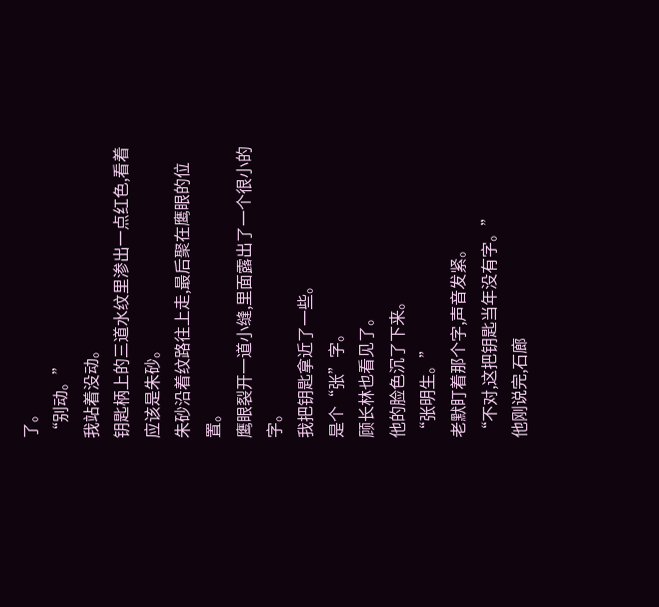了。
“别动。”
我站着没动。
钥匙柄上的三道水纹里渗出一点红色,看着应该是朱砂。
朱砂沿着纹路往上走,最后聚在鹰眼的位置。
鹰眼裂开一道小缝,里面露出了一个很小的字。
我把钥匙拿近了一些。
是个“张”字。
顾长林也看见了。
他的脸色沉了下来。
“张明生。”
老默盯着那个字,声音发紧。
“不对,这把钥匙当年没有字。”
他刚说完,石廊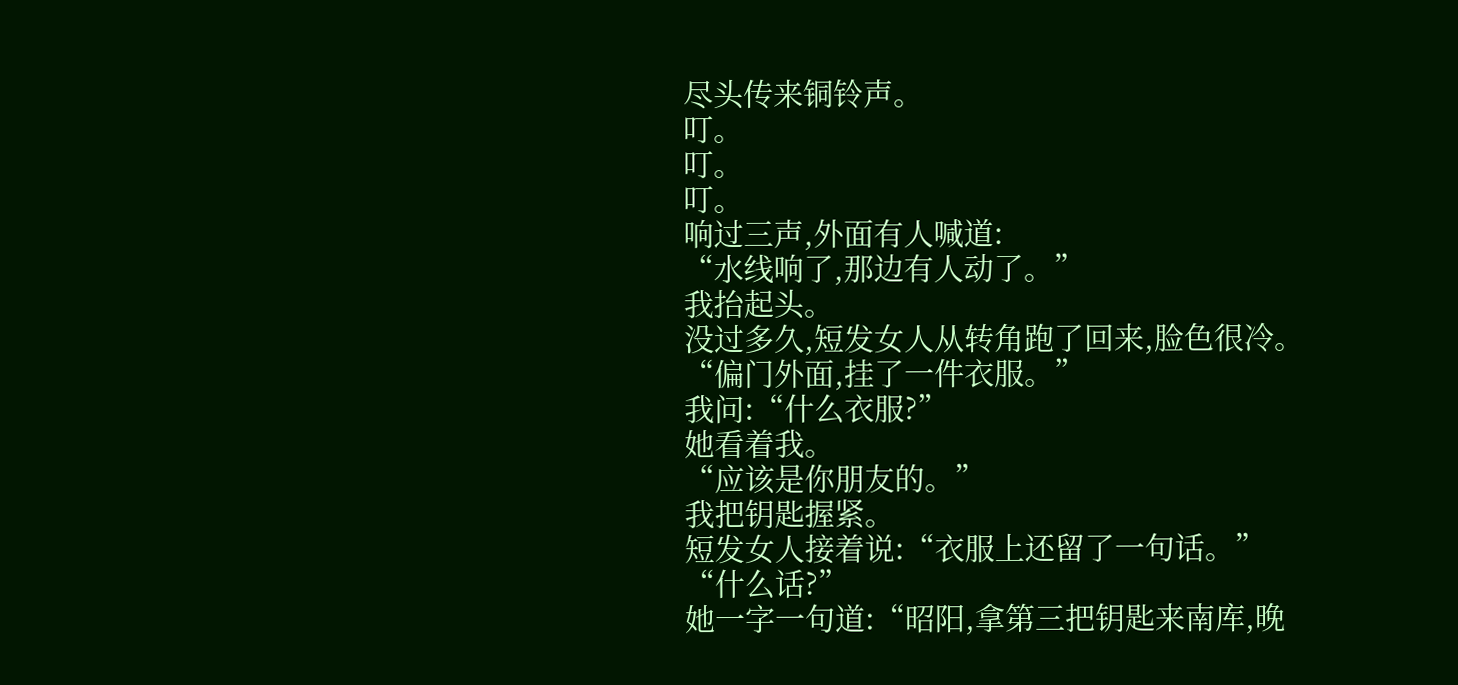尽头传来铜铃声。
叮。
叮。
叮。
响过三声,外面有人喊道:
“水线响了,那边有人动了。”
我抬起头。
没过多久,短发女人从转角跑了回来,脸色很冷。
“偏门外面,挂了一件衣服。”
我问:“什么衣服?”
她看着我。
“应该是你朋友的。”
我把钥匙握紧。
短发女人接着说:“衣服上还留了一句话。”
“什么话?”
她一字一句道:“昭阳,拿第三把钥匙来南库,晚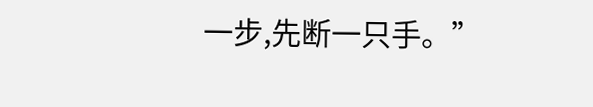一步,先断一只手。”